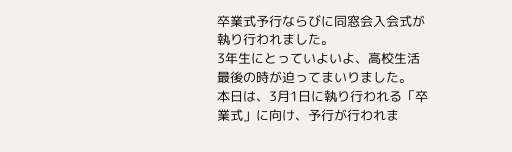卒業式予行ならびに同窓会入会式が執り行われました。
3年生にとっていよいよ、高校生活最後の時が迫ってまいりました。
本日は、3月1日に執り行われる「卒業式」に向け、予行が行われま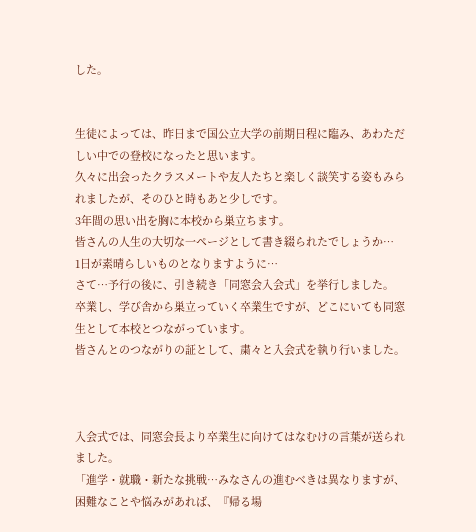した。


生徒によっては、昨日まで国公立大学の前期日程に臨み、あわただしい中での登校になったと思います。
久々に出会ったクラスメートや友人たちと楽しく談笑する姿もみられましたが、そのひと時もあと少しです。
3年間の思い出を胸に本校から巣立ちます。
皆さんの人生の大切な一ページとして書き綴られたでしょうか…
1日が素晴らしいものとなりますように…
さて…予行の後に、引き続き「同窓会入会式」を挙行しました。
卒業し、学び舎から巣立っていく卒業生ですが、どこにいても同窓生として本校とつながっています。
皆さんとのつながりの証として、粛々と入会式を執り行いました。



入会式では、同窓会長より卒業生に向けてはなむけの言葉が送られました。
「進学・就職・新たな挑戦…みなさんの進むべきは異なりますが、困難なことや悩みがあれば、『帰る場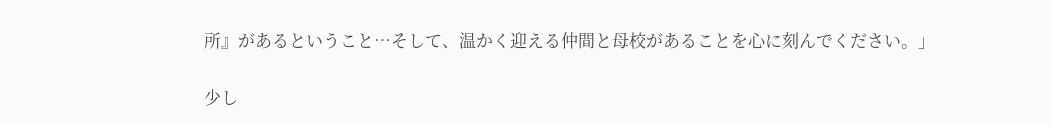所』があるということ…そして、温かく迎える仲間と母校があることを心に刻んでください。」


少し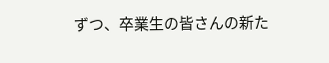ずつ、卒業生の皆さんの新た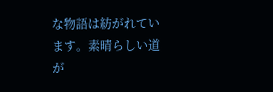な物語は紡がれています。素晴らしい道が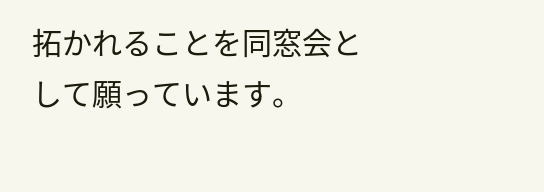拓かれることを同窓会として願っています。